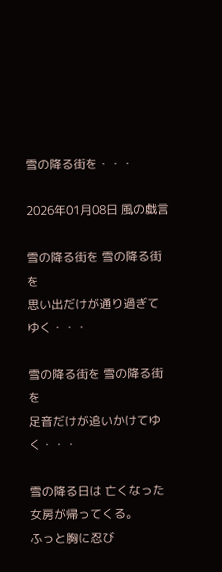雪の降る街を・・・

2026年01月08日 風の戯言

雪の降る街を 雪の降る街を
思い出だけが通り過ぎてゆく・・・

雪の降る街を 雪の降る街を
足音だけが追いかけてゆく・・・

雪の降る日は 亡くなった女房が帰ってくる。
ふっと胸に忍び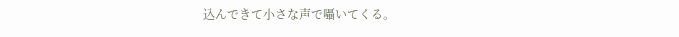込んできて小さな声で囁いてくる。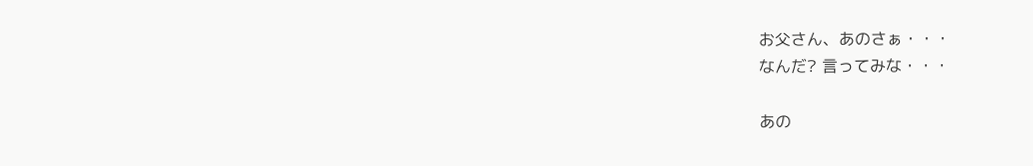お父さん、あのさぁ・・・
なんだ? 言ってみな・・・

あの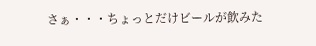さぁ・・・ちょっとだけビールが飲みた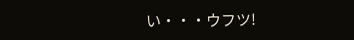い・・・ウフツ!